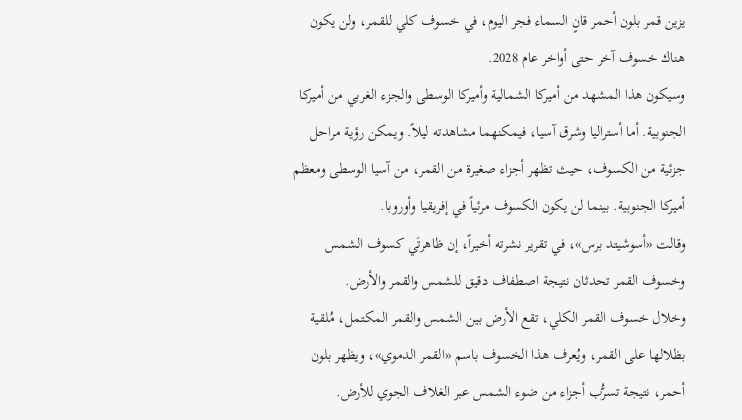يزين قمر بلون أحمر قانٍ السماء فجر اليوم، في خسوف كلي للقمر، ولن يكون هناك خسوف آخر حتى أواخر عام 2028.
وسيكون هذا المشهد من أميركا الشمالية وأميركا الوسطى والجزء الغربي من أميركا الجنوبية. أما أستراليا وشرق آسيا، فيمكنهما مشاهدته ليلاً. ويمكن رؤية مراحل جزئية من الكسوف، حيث تظهر أجزاء صغيرة من القمر، من آسيا الوسطى ومعظم أميركا الجنوبية. بينما لن يكون الكسوف مرئياً في إفريقيا وأوروبا.
وقالت «أسوشيتد برس»، في تقرير نشرته أخيراً، إن ظاهرتَي كسوف الشمس وخسوف القمر تحدثان نتيجة اصطفاف دقيق للشمس والقمر والأرض.
وخلال خسوف القمر الكلي، تقع الأرض بين الشمس والقمر المكتمل، مُلقية بظلالها على القمر، ويُعرف هذا الخسوف باسم «القمر الدموي»، ويظهر بلون أحمر، نتيجة تسرُّب أجزاء من ضوء الشمس عبر الغلاف الجوي للأرض.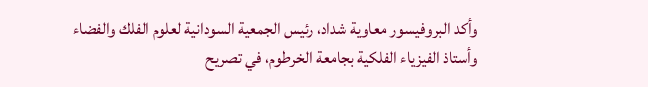وأكد البروفيسور معاوية شداد، رئيس الجمعية السودانية لعلوم الفلك والفضاء وأستاذ الفيزياء الفلكية بجامعة الخرطوم، في تصريح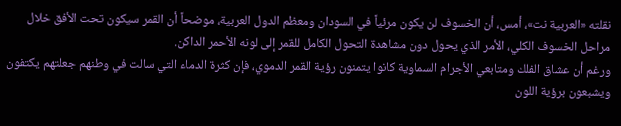نقلته «العربية نت»، أمس، أن الخسوف لن يكون مرئياً في السودان ومعظم الدول العربية، موضحاً أن القمر سيكون تحت الأفق خلال مراحل الخسوف الكلي، الأمر الذي يحول دون مشاهدة التحول الكامل للقمر إلى لونه الأحمر الداكن.
ورغم أن عشاق الفلك ومتابعي الأجرام السماوية كانوا يتمنون رؤية القمر الدموي، فإن كثرة الدماء التي سالت في وطنهم جعلتهم يكتفون ويشبعون برؤية اللون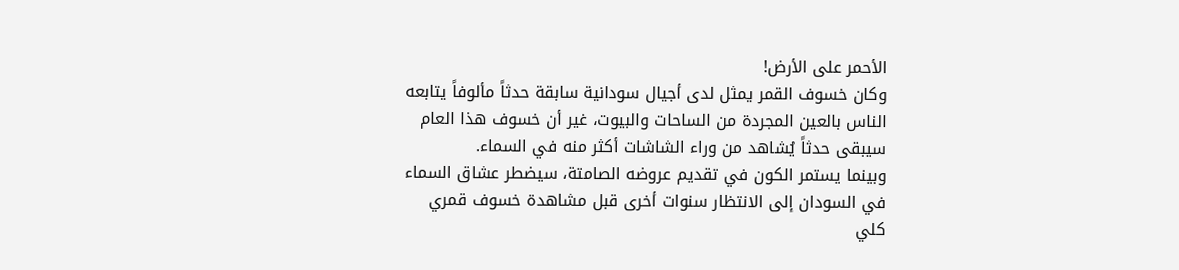الأحمر على الأرض!
وكان خسوف القمر يمثل لدى أجيال سودانية سابقة حدثاً مألوفاً يتابعه الناس بالعين المجردة من الساحات والبيوت، غير أن خسوف هذا العام سيبقى حدثاً يُشاهد من وراء الشاشات أكثر منه في السماء.
وبينما يستمر الكون في تقديم عروضه الصامتة، سيضطر عشاق السماء في السودان إلى الانتظار سنوات أخرى قبل مشاهدة خسوف قمري كلي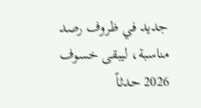جديد في ظروف رصد مناسبة، ليبقى خسوف 2026 حدثاً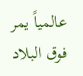عالمياً يمر فوق البلاد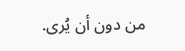من دون أن يُرى.